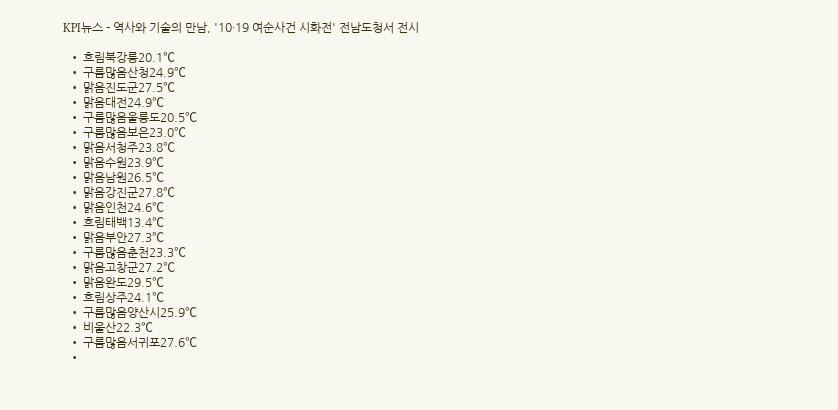KPI뉴스 - 역사와 기술의 만남, '10·19 여순사건 시화전' 전남도청서 전시

  • 흐림북강릉20.1℃
  • 구름많음산청24.9℃
  • 맑음진도군27.5℃
  • 맑음대전24.9℃
  • 구름많음울릉도20.5℃
  • 구름많음보은23.0℃
  • 맑음서청주23.8℃
  • 맑음수원23.9℃
  • 맑음남원26.5℃
  • 맑음강진군27.8℃
  • 맑음인천24.6℃
  • 흐림태백13.4℃
  • 맑음부안27.3℃
  • 구름많음춘천23.3℃
  • 맑음고창군27.2℃
  • 맑음완도29.5℃
  • 흐림상주24.1℃
  • 구름많음양산시25.9℃
  • 비울산22.3℃
  • 구름많음서귀포27.6℃
  •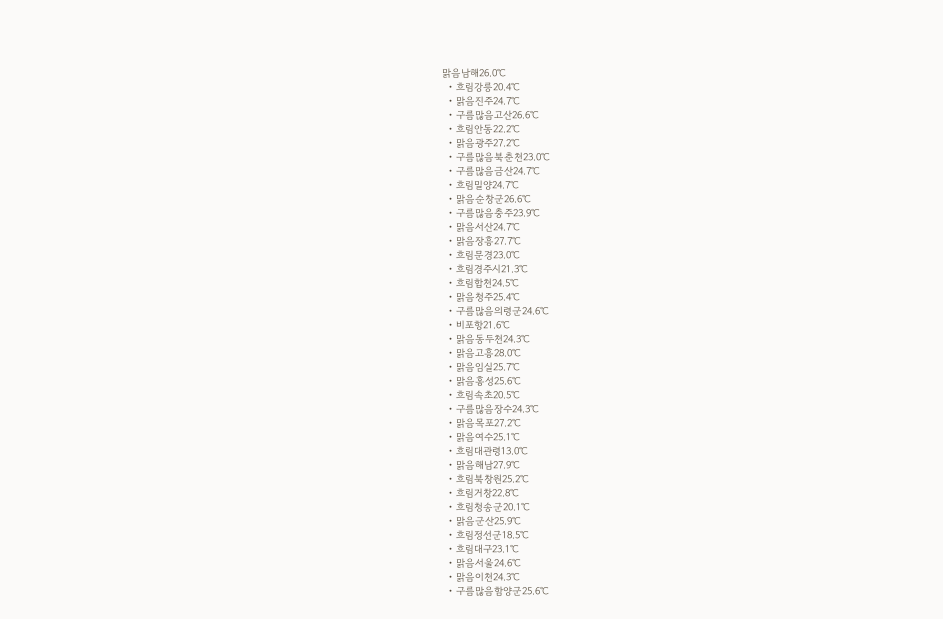맑음남해26.0℃
  • 흐림강릉20.4℃
  • 맑음진주24.7℃
  • 구름많음고산26.6℃
  • 흐림안동22.2℃
  • 맑음광주27.2℃
  • 구름많음북춘천23.0℃
  • 구름많음금산24.7℃
  • 흐림밀양24.7℃
  • 맑음순창군26.6℃
  • 구름많음충주23.9℃
  • 맑음서산24.7℃
  • 맑음장흥27.7℃
  • 흐림문경23.0℃
  • 흐림경주시21.3℃
  • 흐림합천24.5℃
  • 맑음청주25.4℃
  • 구름많음의령군24.6℃
  • 비포항21.6℃
  • 맑음동두천24.3℃
  • 맑음고흥28.0℃
  • 맑음임실25.7℃
  • 맑음홍성25.6℃
  • 흐림속초20.5℃
  • 구름많음장수24.3℃
  • 맑음목포27.2℃
  • 맑음여수25.1℃
  • 흐림대관령13.0℃
  • 맑음해남27.9℃
  • 흐림북창원25.2℃
  • 흐림거창22.8℃
  • 흐림청송군20.1℃
  • 맑음군산25.9℃
  • 흐림정선군18.5℃
  • 흐림대구23.1℃
  • 맑음서울24.6℃
  • 맑음이천24.3℃
  • 구름많음함양군25.6℃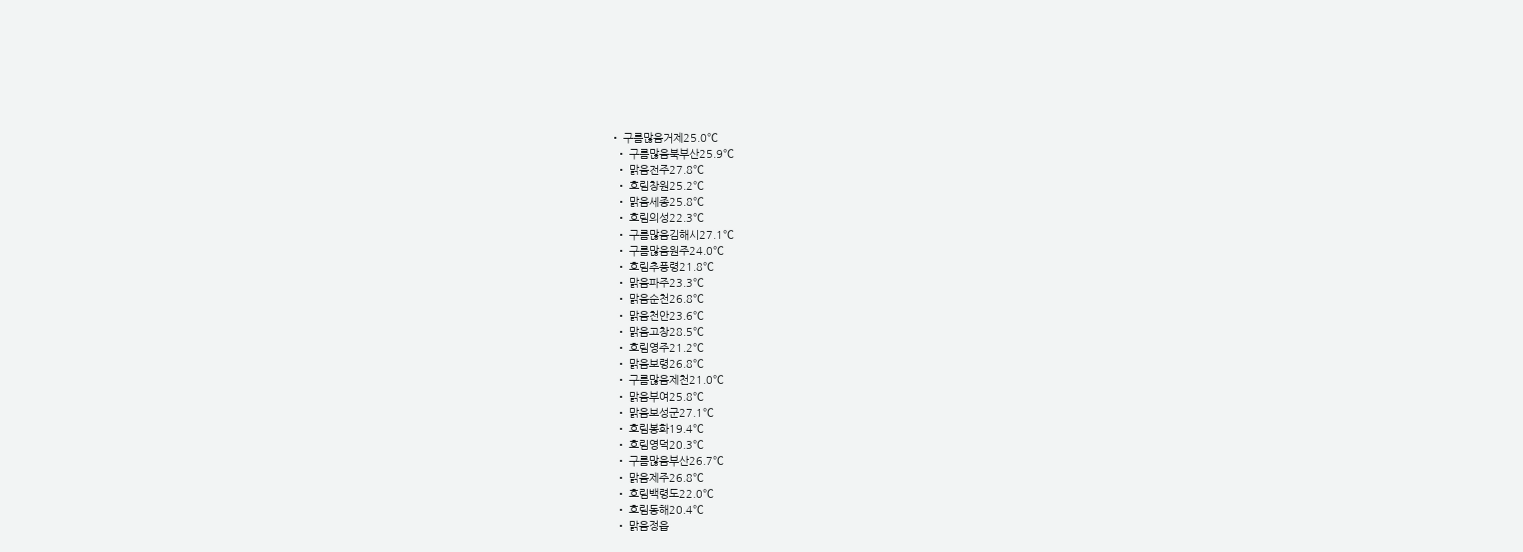• 구름많음거제25.0℃
  • 구름많음북부산25.9℃
  • 맑음전주27.8℃
  • 흐림창원25.2℃
  • 맑음세종25.8℃
  • 흐림의성22.3℃
  • 구름많음김해시27.1℃
  • 구름많음원주24.0℃
  • 흐림추풍령21.8℃
  • 맑음파주23.3℃
  • 맑음순천26.8℃
  • 맑음천안23.6℃
  • 맑음고창28.5℃
  • 흐림영주21.2℃
  • 맑음보령26.8℃
  • 구름많음제천21.0℃
  • 맑음부여25.8℃
  • 맑음보성군27.1℃
  • 흐림봉화19.4℃
  • 흐림영덕20.3℃
  • 구름많음부산26.7℃
  • 맑음제주26.8℃
  • 흐림백령도22.0℃
  • 흐림동해20.4℃
  • 맑음정읍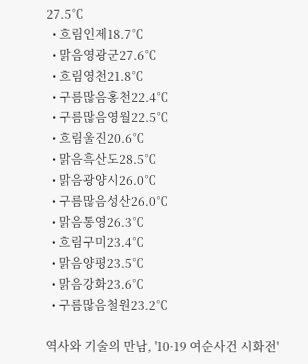27.5℃
  • 흐림인제18.7℃
  • 맑음영광군27.6℃
  • 흐림영천21.8℃
  • 구름많음홍천22.4℃
  • 구름많음영월22.5℃
  • 흐림울진20.6℃
  • 맑음흑산도28.5℃
  • 맑음광양시26.0℃
  • 구름많음성산26.0℃
  • 맑음통영26.3℃
  • 흐림구미23.4℃
  • 맑음양평23.5℃
  • 맑음강화23.6℃
  • 구름많음철원23.2℃

역사와 기술의 만남, '10·19 여순사건 시화전'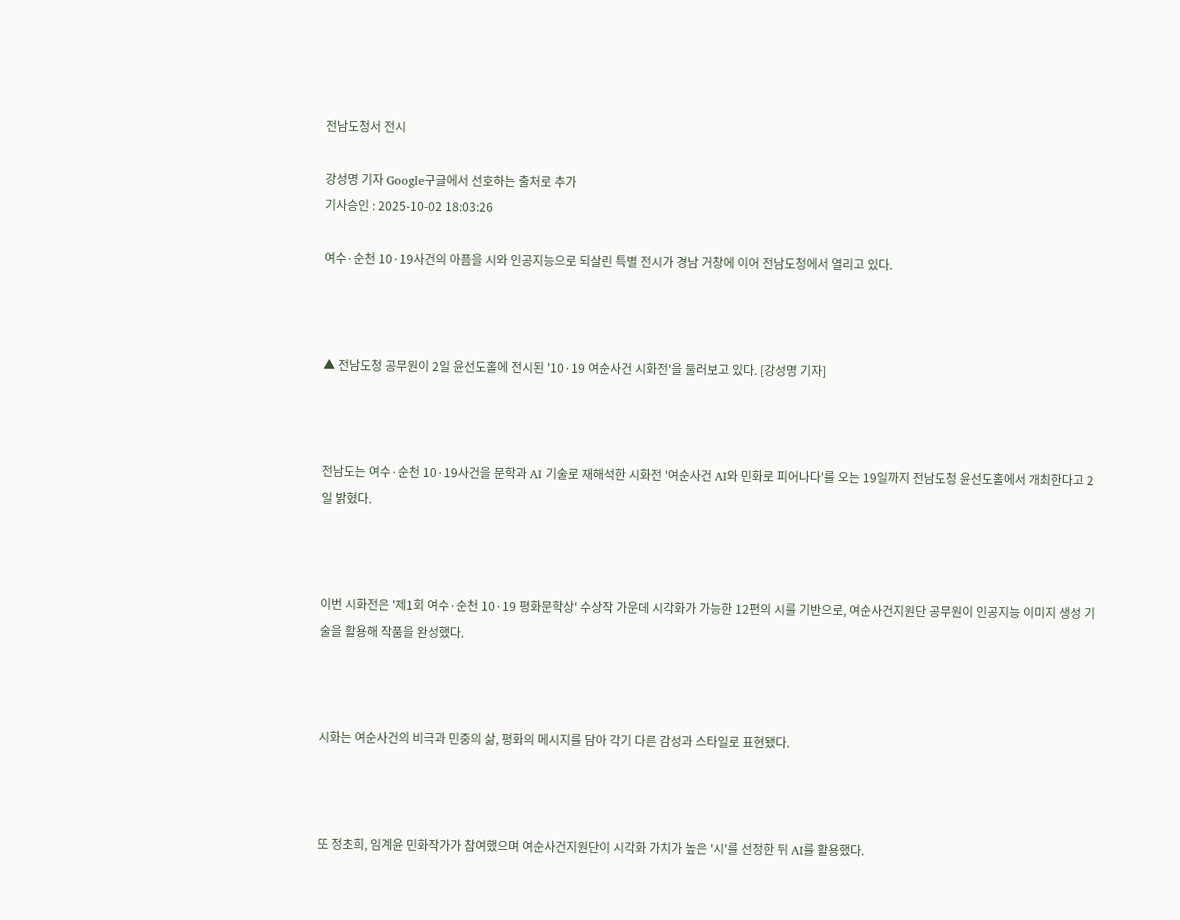전남도청서 전시

강성명 기자 Google구글에서 선호하는 출처로 추가
기사승인 : 2025-10-02 18:03:26

여수·순천 10·19사건의 아픔을 시와 인공지능으로 되살린 특별 전시가 경남 거창에 이어 전남도청에서 열리고 있다.



▲ 전남도청 공무원이 2일 윤선도홀에 전시된 '10·19 여순사건 시화전'을 둘러보고 있다. [강성명 기자]



전남도는 여수·순천 10·19사건을 문학과 AI 기술로 재해석한 시화전 '여순사건 AI와 민화로 피어나다'를 오는 19일까지 전남도청 윤선도홀에서 개최한다고 2일 밝혔다.



이번 시화전은 '제1회 여수·순천 10·19 평화문학상' 수상작 가운데 시각화가 가능한 12편의 시를 기반으로, 여순사건지원단 공무원이 인공지능 이미지 생성 기술을 활용해 작품을 완성했다.



시화는 여순사건의 비극과 민중의 삶, 평화의 메시지를 담아 각기 다른 감성과 스타일로 표현됐다.



또 정초희, 임계윤 민화작가가 참여했으며 여순사건지원단이 시각화 가치가 높은 '시'를 선정한 뒤 AI를 활용했다.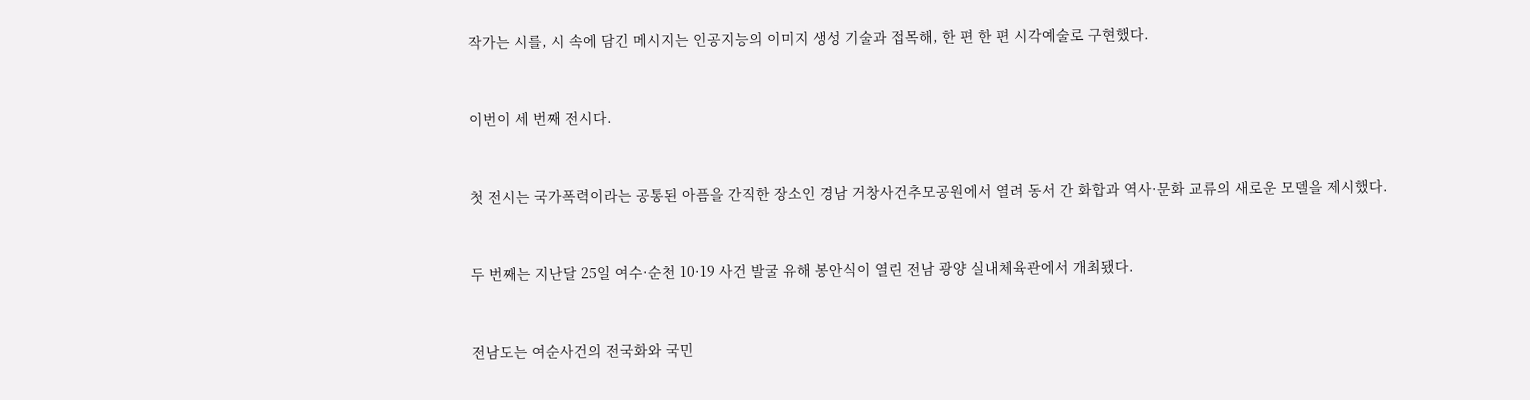작가는 시를, 시 속에 담긴 메시지는 인공지능의 이미지 생성 기술과 접목해, 한 편 한 편 시각예술로 구현했다.



이번이 세 번째 전시다.



첫 전시는 국가폭력이라는 공통된 아픔을 간직한 장소인 경남 거창사건추모공원에서 열려 동서 간 화합과 역사·문화 교류의 새로운 모델을 제시했다.



두 번째는 지난달 25일 여수·순천 10·19 사건 발굴 유해 봉안식이 열린 전남 광양 실내체육관에서 개최됐다.



전남도는 여순사건의 전국화와 국민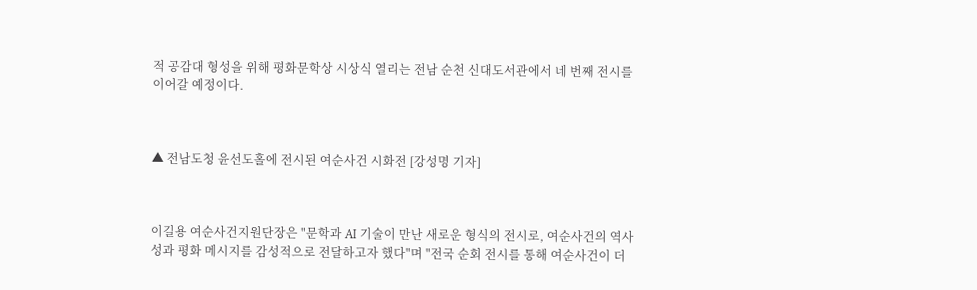적 공감대 형성을 위해 평화문학상 시상식 열리는 전남 순천 신대도서관에서 네 번째 전시를 이어갈 예정이다.



▲ 전남도청 윤선도홀에 전시된 여순사건 시화전 [강성명 기자]



이길용 여순사건지원단장은 "문학과 AI 기술이 만난 새로운 형식의 전시로, 여순사건의 역사성과 평화 메시지를 감성적으로 전달하고자 했다"며 "전국 순회 전시를 통해 여순사건이 더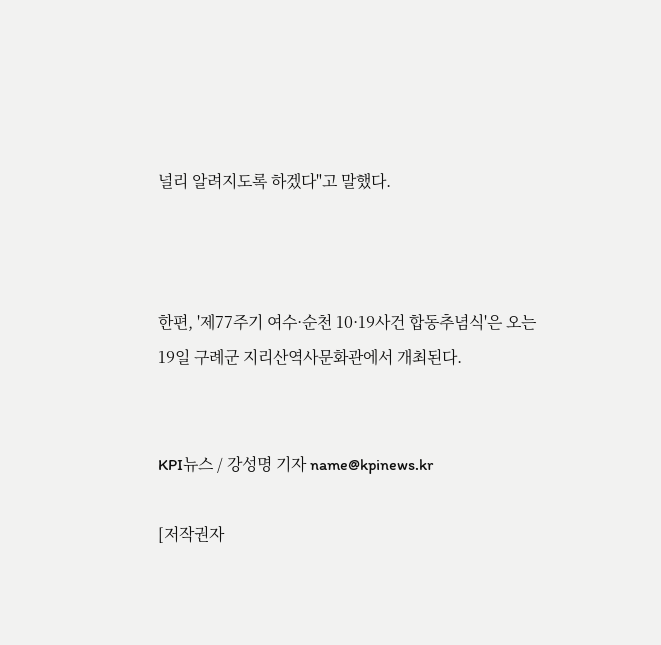널리 알려지도록 하겠다"고 말했다.



한편, '제77주기 여수·순천 10·19사건 합동추념식'은 오는 19일 구례군 지리산역사문화관에서 개최된다.


KPI뉴스 / 강성명 기자 name@kpinews.kr

[저작권자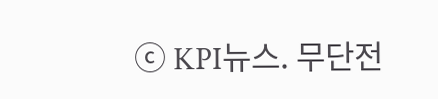ⓒ KPI뉴스. 무단전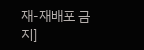재-재배포 금지]